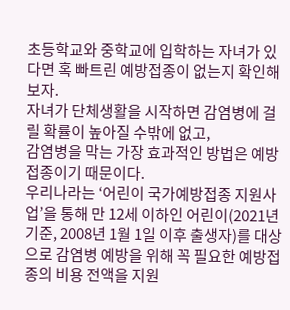초등학교와 중학교에 입학하는 자녀가 있다면 혹 빠트린 예방접종이 없는지 확인해보자.
자녀가 단체생활을 시작하면 감염병에 걸릴 확률이 높아질 수밖에 없고,
감염병을 막는 가장 효과적인 방법은 예방접종이기 때문이다.
우리나라는 ‘어린이 국가예방접종 지원사업’을 통해 만 12세 이하인 어린이(2021년 기준, 2008년 1월 1일 이후 출생자)를 대상으로 감염병 예방을 위해 꼭 필요한 예방접종의 비용 전액을 지원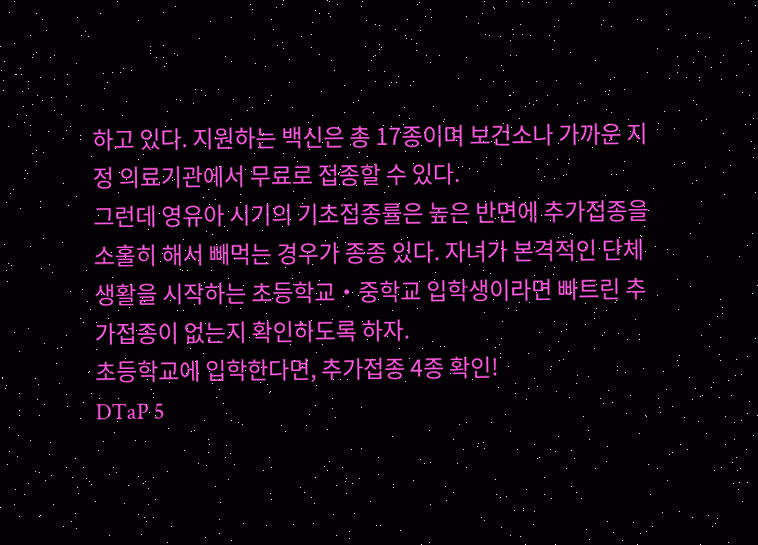하고 있다. 지원하는 백신은 총 17종이며 보건소나 가까운 지정 의료기관에서 무료로 접종할 수 있다.
그런데 영유아 시기의 기초접종률은 높은 반면에 추가접종을 소홀히 해서 빼먹는 경우가 종종 있다. 자녀가 본격적인 단체생활을 시작하는 초등학교‧중학교 입학생이라면 빠트린 추가접종이 없는지 확인하도록 하자.
초등학교에 입학한다면, 추가접종 4종 확인!
DTaP 5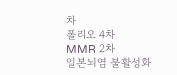차
폴리오 4차
MMR 2차
일본뇌염 불활성화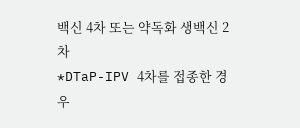백신 4차 또는 약독화 생백신 2차
*DTaP-IPV 4차를 접종한 경우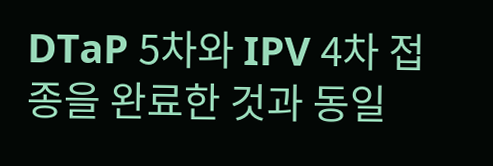DTaP 5차와 IPV 4차 접종을 완료한 것과 동일